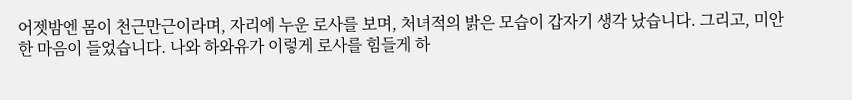어젯밤엔 몸이 천근만근이라며, 자리에 누운 로사를 보며, 처녀적의 밝은 모습이 갑자기 생각 났습니다. 그리고, 미안한 마음이 들었습니다. 나와 하와유가 이렇게 로사를 힘들게 하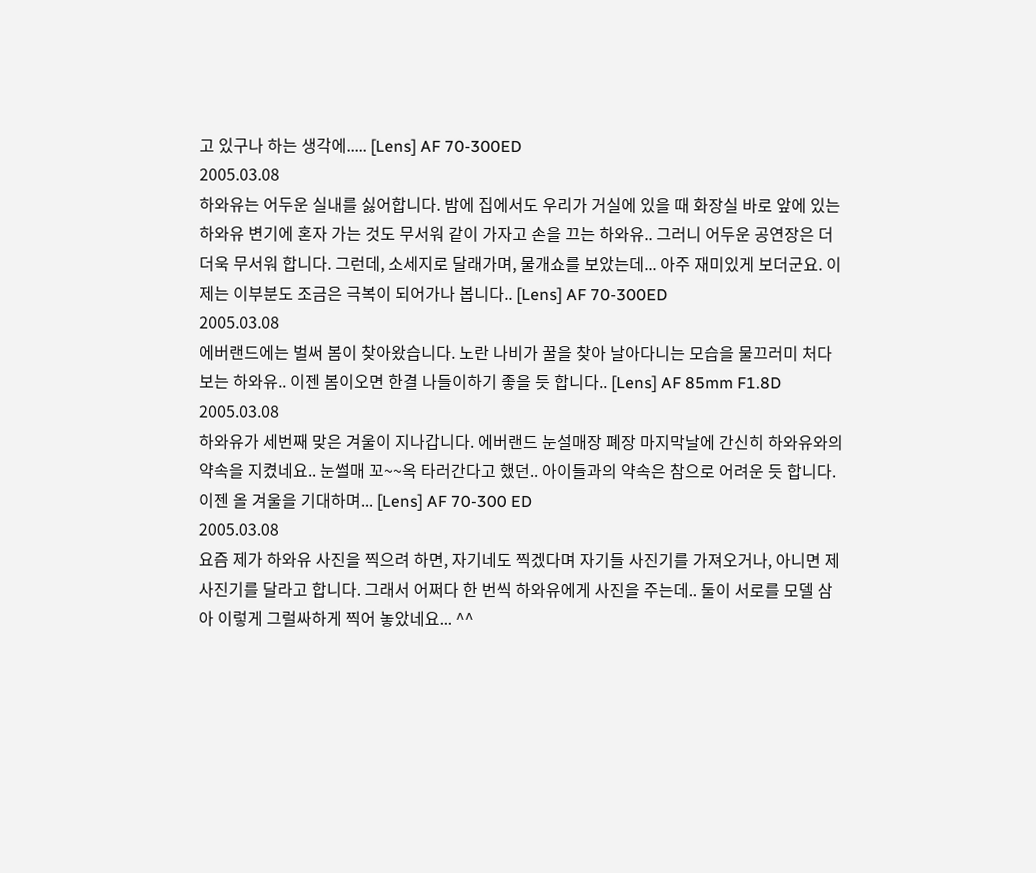고 있구나 하는 생각에..... [Lens] AF 70-300ED
2005.03.08
하와유는 어두운 실내를 싫어합니다. 밤에 집에서도 우리가 거실에 있을 때 화장실 바로 앞에 있는 하와유 변기에 혼자 가는 것도 무서워 같이 가자고 손을 끄는 하와유.. 그러니 어두운 공연장은 더더욱 무서워 합니다. 그런데, 소세지로 달래가며, 물개쇼를 보았는데... 아주 재미있게 보더군요. 이제는 이부분도 조금은 극복이 되어가나 봅니다.. [Lens] AF 70-300ED
2005.03.08
에버랜드에는 벌써 봄이 찾아왔습니다. 노란 나비가 꿀을 찾아 날아다니는 모습을 물끄러미 처다보는 하와유.. 이젠 봄이오면 한결 나들이하기 좋을 듯 합니다.. [Lens] AF 85mm F1.8D
2005.03.08
하와유가 세번째 맞은 겨울이 지나갑니다. 에버랜드 눈설매장 폐장 마지막날에 간신히 하와유와의 약속을 지켰네요.. 눈썰매 꼬~~옥 타러간다고 했던.. 아이들과의 약속은 참으로 어려운 듯 합니다. 이젠 올 겨울을 기대하며... [Lens] AF 70-300 ED
2005.03.08
요즘 제가 하와유 사진을 찍으려 하면, 자기네도 찍겠다며 자기들 사진기를 가져오거나, 아니면 제 사진기를 달라고 합니다. 그래서 어쩌다 한 번씩 하와유에게 사진을 주는데.. 둘이 서로를 모델 삼아 이렇게 그럴싸하게 찍어 놓았네요... ^^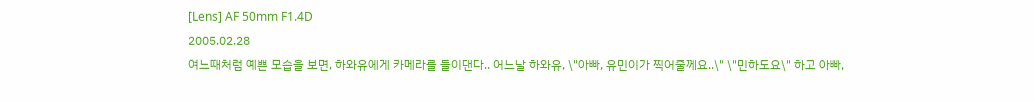[Lens] AF 50mm F1.4D
2005.02.28
여느때처럼 예쁜 모습을 보면, 하와유에게 카메라를 들이댄다.. 어느날 하와유, \"아빠, 유민이가 찍어줄께요..\" \"민하도요\" 하고 아빠,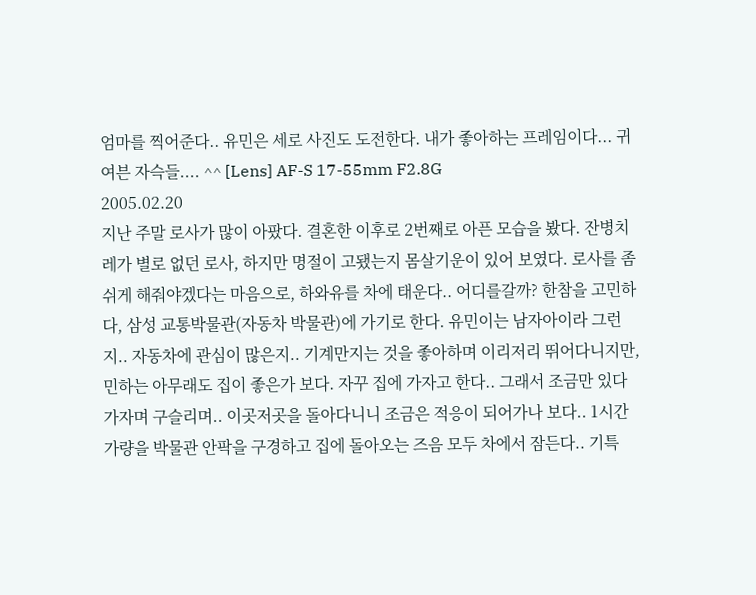엄마를 찍어준다.. 유민은 세로 사진도 도전한다. 내가 좋아하는 프레임이다... 귀여븐 자슥들.... ^^ [Lens] AF-S 17-55mm F2.8G
2005.02.20
지난 주말 로사가 많이 아팠다. 결혼한 이후로 2번째로 아픈 모습을 봤다. 잔병치레가 별로 없던 로사, 하지만 명절이 고됐는지 몸살기운이 있어 보였다. 로사를 좀 쉬게 해줘야겠다는 마음으로, 하와유를 차에 태운다.. 어디를갈까? 한참을 고민하다, 삼성 교통박물관(자동차 박물관)에 가기로 한다. 유민이는 남자아이라 그런지.. 자동차에 관심이 많은지.. 기계만지는 것을 좋아하며 이리저리 뛰어다니지만, 민하는 아무래도 집이 좋은가 보다. 자꾸 집에 가자고 한다.. 그래서 조금만 있다 가자며 구슬리며.. 이곳저곳을 돌아다니니 조금은 적응이 되어가나 보다.. 1시간 가량을 박물관 안팍을 구경하고 집에 돌아오는 즈음 모두 차에서 잠든다.. 기특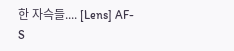한 자슥들.... [Lens] AF-S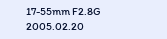17-55mm F2.8G
2005.02.20